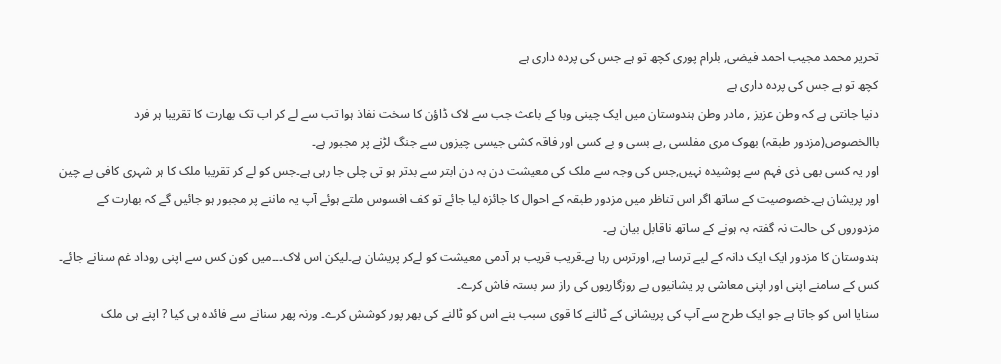تحریر محمد مجیب احمد فیضی, بلرام پوری کچھ تو ہے جس کی پردہ داری ہے
کچھ تو ہے جس کی پردہ داری ہے
دنیا جانتی ہے کہ وطن عزیز , مادر وطن ہندوستان میں ایک چینی وبا کے باعث جب سے لاک ڈاؤن کا سخت نفاذ ہوا تب سے لے کر اب تک بھارت کا تقریبا ہر فرد باالخصوص(مزدور طبقہ) بھوک مری مفلسی ,بے بسی و بے کسی اور فاقہ کشی جیسی چیزوں سے جنگ لڑنے پر مجبور ہے۔
اور یہ کسی بھی ذی فہم سے پوشیدہ نہیں,جس کی وجہ سے ملک کی معیشت دن بہ دن ابتر سے بدتر ہو تی چلی جا رہی ہے۔جس کو لے کر تقریبا ملک کا ہر شہری کافی بے چین اور پریشان ہے۔خصوصیت کے ساتھ اگر اس تناظر میں مزدور طبقہ کے احوال کا جائزہ لیا جائے تو کف افسوس ملتے ہوئے آپ یہ ماننے پر مجبور ہو جائیں گے کہ بھارت کے مزدوروں کی حالت نہ گفتہ بہ ہونے کے ساتھ ناقابل بیان ہے۔
ہندوستان کا مزدور ایک ایک دانہ کے لیے ترسا ہے, اورترس رہا ہے۔قریب قریب ہر آدمی معیشت کو لےکر پریشان ہے۔لیکن اس لاک۔۔۔میں کون کس سے اپنی روداد غم سنانے جائے۔ کس کے سامنے اپنی اور اپنی معاشی پر یشانیوں بے روزگاریوں کی راز سر بستہ فاش کرے۔
سنایا اس کو جاتا ہے جو ایک طرح سے آپ کی پریشانی کے ٹالنے کا قوی سبب بنے اس کو ٹالنے کی بھر پور کوشش کرے۔ ورنہ پھر سنانے سے فائدہ ہی کیا ? اپنے ہی ملک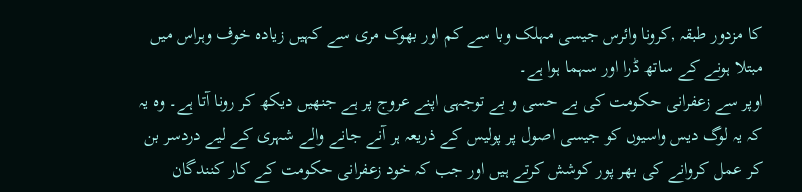کا مزدور طبقہ ,کرونا وائرس جیسی مہلک وبا سے کم اور بھوک مری سے کہیں زیادہ خوف وہراس میں مبتلا ہونے کے ساتھ ڈرا اور سہما ہوا ہے۔
اوپر سے زعفرانی حکومت کی بے حسی و بے توجہی اپنے عروج پر ہے جنھیں دیکھ کر رونا آتا ہے۔ وہ یہ کہ یہ لوگ دیس واسیوں کو جیسی اصول پر پولیس کے ذریعہ ہر آنے جانے والے شہری کے لیے دردسر بن کر عمل کروانے کی بھر پور کوشش کرتے ہیں اور جب کہ خود زعفرانی حکومت کے کار کنندگان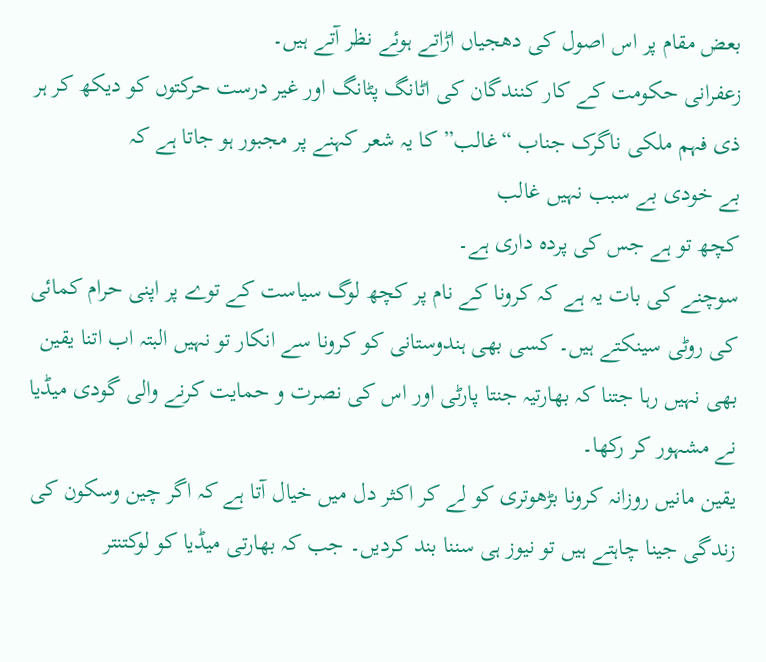بعض مقام پر اس اصول کی دھجیاں اڑاتے ہوئے نظر آتے ہیں۔
زعفرانی حکومت کے کار کنندگان کی اٹانگ پٹانگ اور غیر درست حرکتوں کو دیکھ کر ہر ذی فہم ملکی ناگرک جناب “غالب” کا یہ شعر کہنے پر مجبور ہو جاتا ہے کہ
بے خودی بے سبب نہیں غالب
کچھ تو ہے جس کی پردہ داری ہے۔
سوچنے کی بات یہ ہے کہ کرونا کے نام پر کچھ لوگ سیاست کے توے پر اپنی حرام کمائی کی روٹی سینکتے ہیں۔ کسی بھی ہندوستانی کو کرونا سے انکار تو نہیں البتہ اب اتنا یقین بھی نہیں رہا جتنا کہ بھارتیہ جنتا پارٹی اور اس کی نصرت و حمایت کرنے والی گودی میڈیا نے مشہور کر رکھا۔
یقین مانیں روزانہ کرونا بڑھوتری کو لے کر اکثر دل میں خیال آتا ہے کہ اگر چین وسکون کی زندگی جینا چاہتے ہیں تو نیوز ہی سننا بند کردیں۔ جب کہ بھارتی میڈیا کو لوکتنتر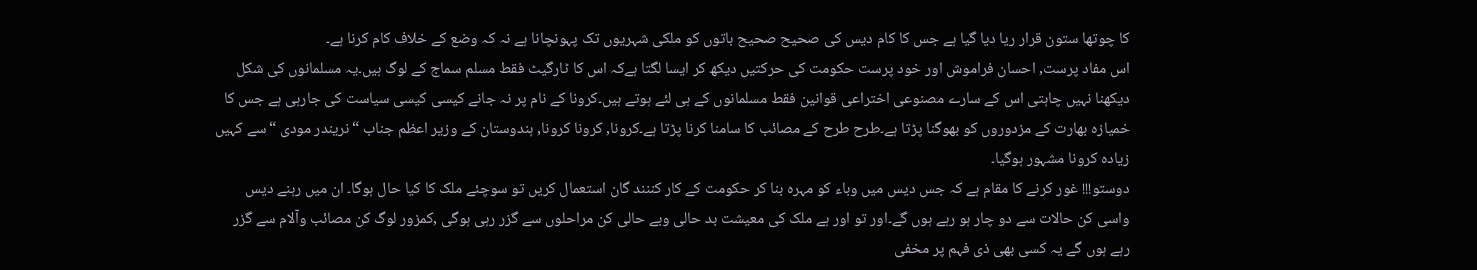کا چوتھا ستون قرار ریا دیا گیا ہے جس کا کام دیس کی صحیح صحیح باتوں کو ملکی شہریوں تک پہونچانا ہے نہ کہ وضع کے خلاف کام کرنا ہے۔
اس مفاد پرست, احسان فراموش اور خود پرست حکومت کی حرکتیں دیکھ کر ایسا لگتا ہےکہ اس کا ٹارگیٹ فقط مسلم سماج کے لوگ ہیں۔یہ مسلمانوں کی شکل دیکھنا نہیں چاہتی اس کے سارے مصنوعی اختراعی قوانین فقط مسلمانوں کے ہی لئے ہوتے ہیں۔کرونا کے نام پر نہ جانے کیسی کیسی سیاست کی جارہی ہے جس کا خمیازہ بھارت کے مزدوروں کو بھوگنا پڑتا ہے۔طرح طرح کے مصائب کا سامنا کرنا پڑتا ہے۔کرونا, کرونا کرونا, ہندوستان کے وزیر اعظم جناب “نریندر مودی “سے کہیں زیادہ کرونا مشہور ہوگیا۔
دوستو!!! غور کرنے کا مقام ہے کہ جس دیس میں وباء کو مہرہ بنا کر حکومت کے کار کننند گان استعمال کریں تو سوچئے ملک کا کیا حال ہوگا۔ ان میں رہنے دیس واسی کن حالات سے دو چار ہو رہے ہوں گے۔اور تو اور ہے ملک کی معیشت بد حالی وبے حالی کن مراحلوں سے گزر رہی ہوگی ,کمزور لوگ کن مصائب وآلام سے گزر رہے ہوں گے یہ کسی بھی ذی فہم پر مخفی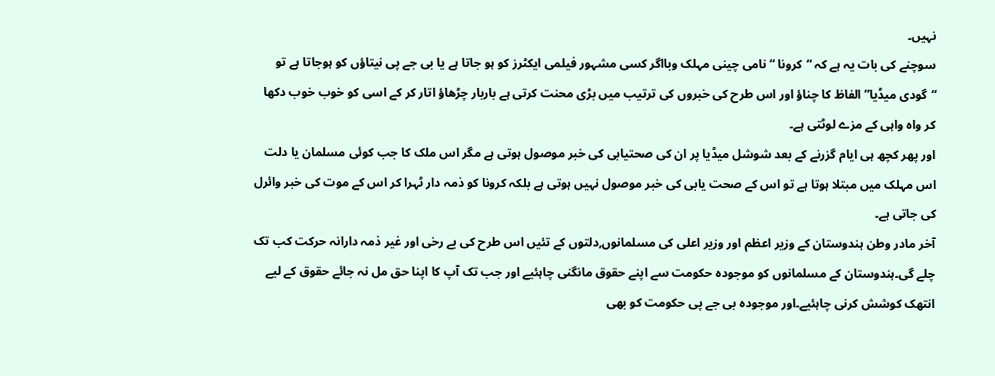نہیں۔
سوچنے کی بات یہ ہے کہ “کرونا “نامی چینی مہلک وبااگر کسی مشہور فیلمی ایکٹرز کو ہو جاتا ہے یا بی جے پی نیتاؤں کو ہوجاتا ہے تو “گودی میڈیا” الفاظ کا چناؤ اور اس طرح کی خبروں کی ترتیب میں بڑی محنت کرتی ہے باربار چڑھاؤ اتار کر کے اسی کو خوب خوب دکھا کر واہ واہی کے مزے لوٹتی ہے۔
اور پھر کچھ ہی ایام گزرنے کے بعد شوشل میڈیا پر ان کی صحتیابی کی خبر موصول ہوتی ہے مگر اس ملک کا جب کوئی مسلمان یا دلت اس مہلک میں مبتلا ہوتا ہے تو اس کے صحت یابی کی خبر موصول نہیں ہوتی ہے بلکہ کرونا کو ذمہ دار ٹہرا کر اس کے موت کی خبر وائرل کی جاتی ہے۔
آخر مادر وطن ہندوستان کے وزیر اعظم اور وزیر اعلی کی مسلمانوں,دلتوں کے تئیں اس طرح کی بے رخی اور غیر ذمہ دارانہ حرکت کب تک چلے گی۔ہندوستان کے مسلمانوں کو موجودہ حکومت سے اپنے حقوق مانگنی چاہئیے اور جب تک آپ کا اپنا حق مل نہ جائے حقوق کے لیے انتھک کوشش کرنی چاہئیے۔اور موجودہ بی جے پی حکومت کو بھی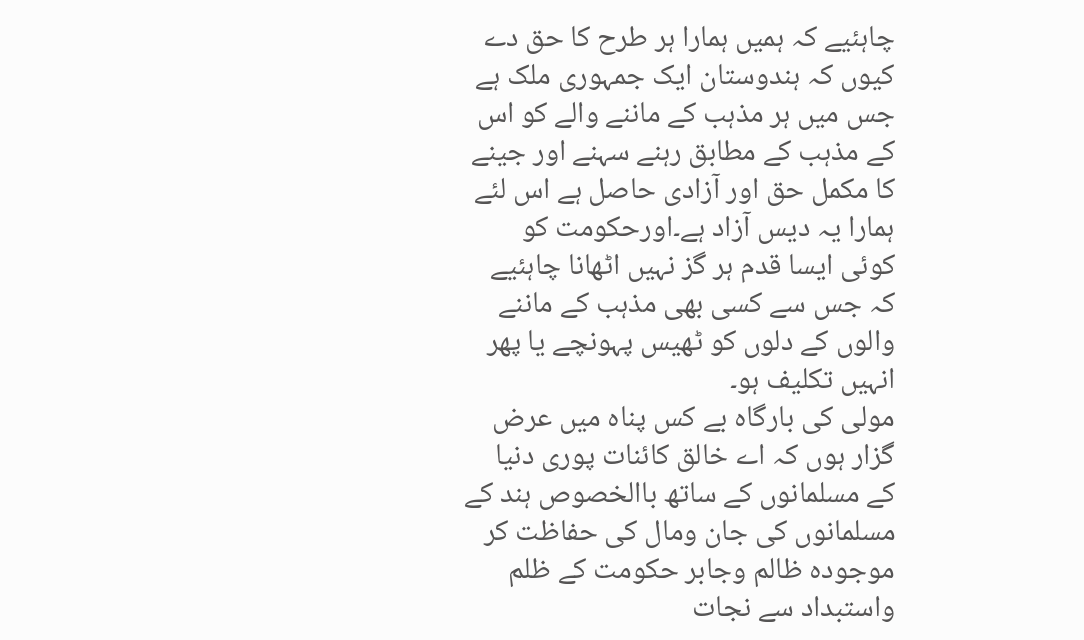چاہئیے کہ ہمیں ہمارا ہر طرح کا حق دے
کیوں کہ ہندوستان ایک جمہوری ملک ہے جس میں ہر مذہب کے ماننے والے کو اس کے مذہب کے مطابق رہنے سہنے اور جینے کا مکمل حق اور آزادی حاصل ہے اس لئے ہمارا یہ دیس آزاد ہے۔اورحکومت کو کوئی ایسا قدم ہر گز نہیں اٹھانا چاہئیے کہ جس سے کسی بھی مذہب کے ماننے والوں کے دلوں کو ٹھیس پہونچے یا پھر انہیں تکلیف ہو۔
مولی کی بارگاہ بے کس پناہ میں عرض گزار ہوں کہ اے خالق کائنات پوری دنیا کے مسلمانوں کے ساتھ باالخصوص ہند کے مسلمانوں کی جان ومال کی حفاظت کر موجودہ ظالم وجابر حکومت کے ظلم واستبداد سے نجات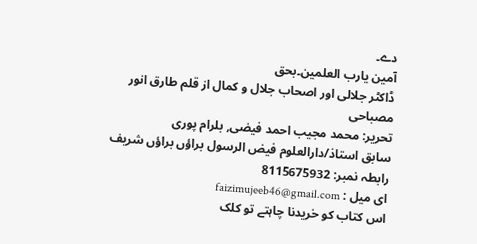دے۔
آمین یارب العلمین۔بحق
ڈاکٹر جلالی اور اصحاب جلال و کمال از قلم طارق انور مصباحی
تحریر: محمد مجیب احمد فیضی, بلرام پوری
سابق استاذ/دارالعلوم فیض الرسول براؤں براؤں شریف
رابطہ نمبر: 8115675932
ای میل : faizimujeeb46@gmail.com
اس کتاب کو خریدنا چاہتے تو کلک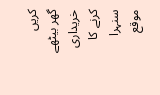کریں
گھر بیٹھے خریداری کرنے کا سنہرا موقع